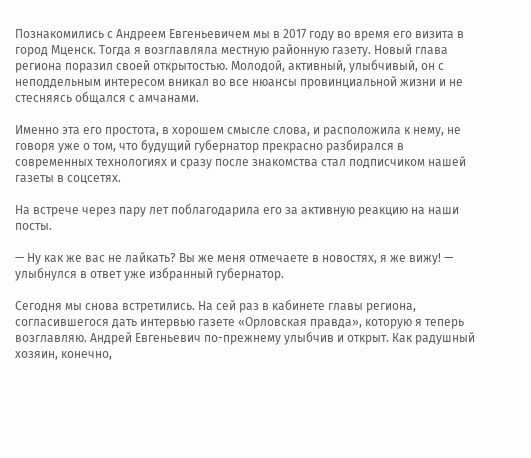Познакомились с Андреем Евгеньевичем мы в 2017 году во время его визита в город Мценск. Тогда я возглавляла местную районную газету. Новый глава региона поразил своей открытостью. Молодой, активный, улыбчивый, он с неподдельным интересом вникал во все нюансы провинциальной жизни и не стесняясь общался с амчанами.

Именно эта его простота, в хорошем смысле слова, и расположила к нему, не говоря уже о том, что будущий губернатор прекрасно разбирался в современных технологиях и сразу после знакомства стал подписчиком нашей газеты в соцсетях.

На встрече через пару лет поблагодарила его за активную реакцию на наши посты.

— Ну как же вас не лайкать? Вы же меня отмечаете в новостях, я же вижу! — улыбнулся в ответ уже избранный губернатор.

Сегодня мы снова встретились. На сей раз в кабинете главы региона, согласившегося дать интервью газете «Орловская правда», которую я теперь возглавляю. Андрей Евгеньевич по-прежнему улыбчив и открыт. Как радушный хозяин, конечно,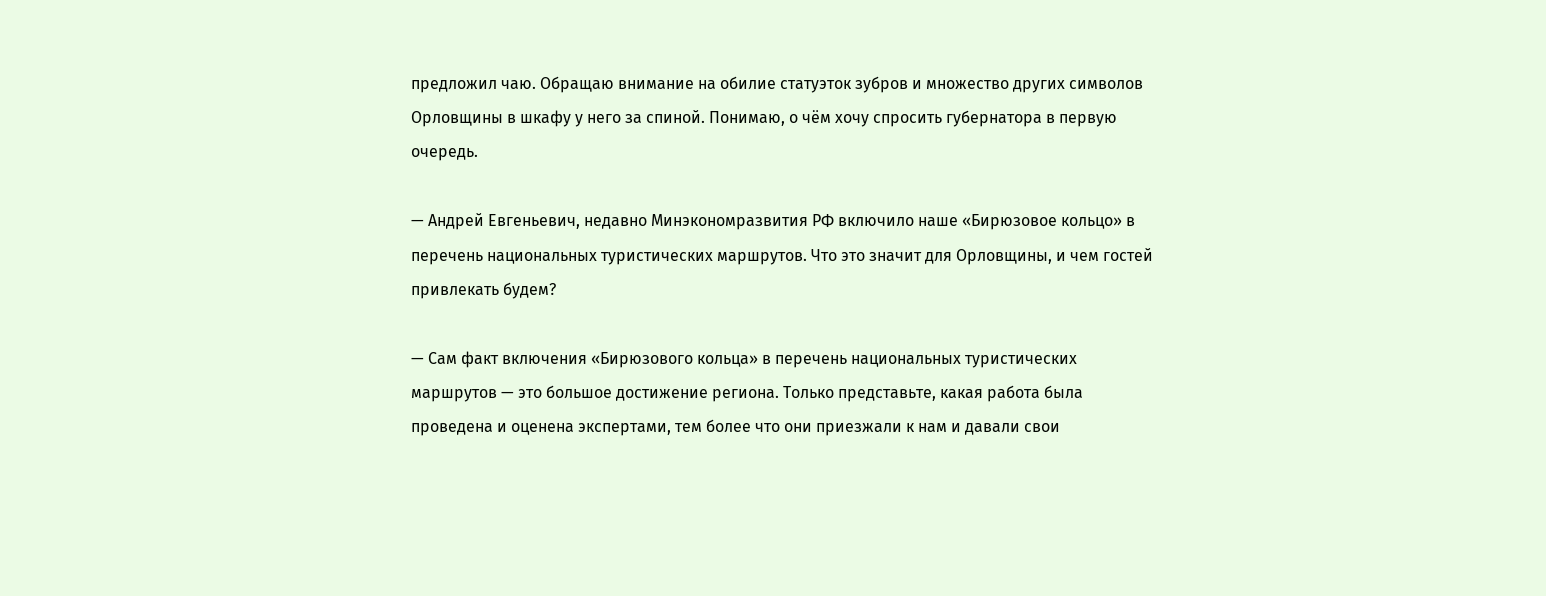предложил чаю. Обращаю внимание на обилие статуэток зубров и множество других символов Орловщины в шкафу у него за спиной. Понимаю, о чём хочу спросить губернатора в первую очередь.

— Андрей Евгеньевич, недавно Минэкономразвития РФ включило наше «Бирюзовое кольцо» в перечень национальных туристических маршрутов. Что это значит для Орловщины, и чем гостей привлекать будем?

— Сам факт включения «Бирюзового кольца» в перечень национальных туристических маршрутов — это большое достижение региона. Только представьте, какая работа была проведена и оценена экспертами, тем более что они приезжали к нам и давали свои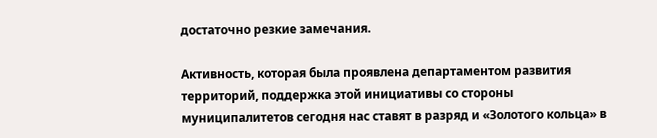достаточно резкие замечания.

Активность, которая была проявлена департаментом развития территорий, поддержка этой инициативы со стороны муниципалитетов сегодня нас ставят в разряд и «Золотого кольца» в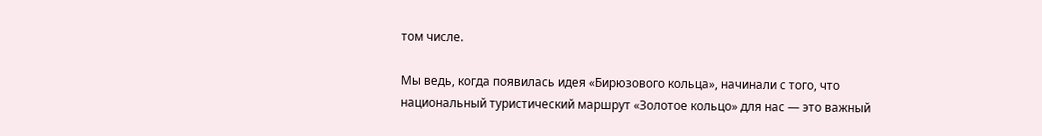том числе.

Мы ведь, когда появилась идея «Бирюзового кольца», начинали с того, что национальный туристический маршрут «Золотое кольцо» для нас — это важный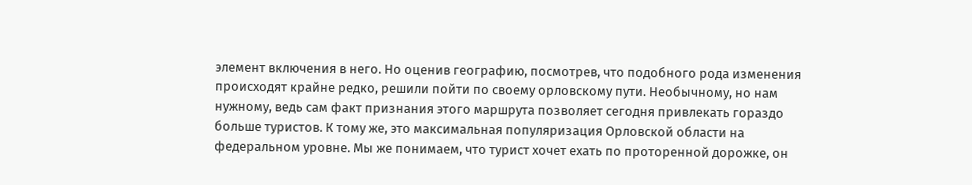элемент включения в него. Но оценив географию, посмотрев, что подобного рода изменения происходят крайне редко, решили пойти по своему орловскому пути. Необычному, но нам нужному, ведь сам факт признания этого маршрута позволяет сегодня привлекать гораздо больше туристов. К тому же, это максимальная популяризация Орловской области на федеральном уровне. Мы же понимаем, что турист хочет ехать по проторенной дорожке, он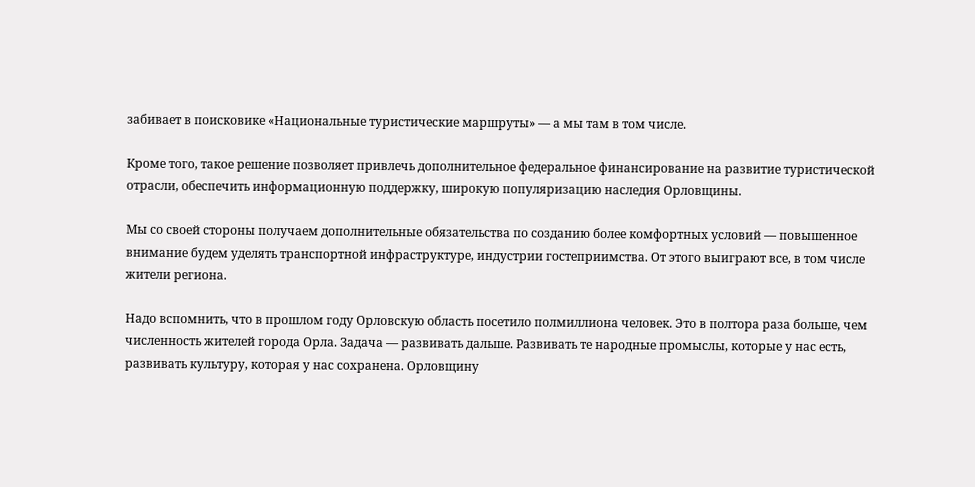забивает в поисковике «Национальные туристические маршруты» — а мы там в том числе.

Кроме того, такое решение позволяет привлечь дополнительное федеральное финансирование на развитие туристической отрасли, обеспечить информационную поддержку, широкую популяризацию наследия Орловщины.

Мы со своей стороны получаем дополнительные обязательства по созданию более комфортных условий — повышенное внимание будем уделять транспортной инфраструктуре, индустрии гостеприимства. От этого выиграют все, в том числе жители региона.

Надо вспомнить, что в прошлом году Орловскую область посетило полмиллиона человек. Это в полтора раза больше, чем численность жителей города Орла. Задача — развивать дальше. Развивать те народные промыслы, которые у нас есть, развивать культуру, которая у нас сохранена. Орловщину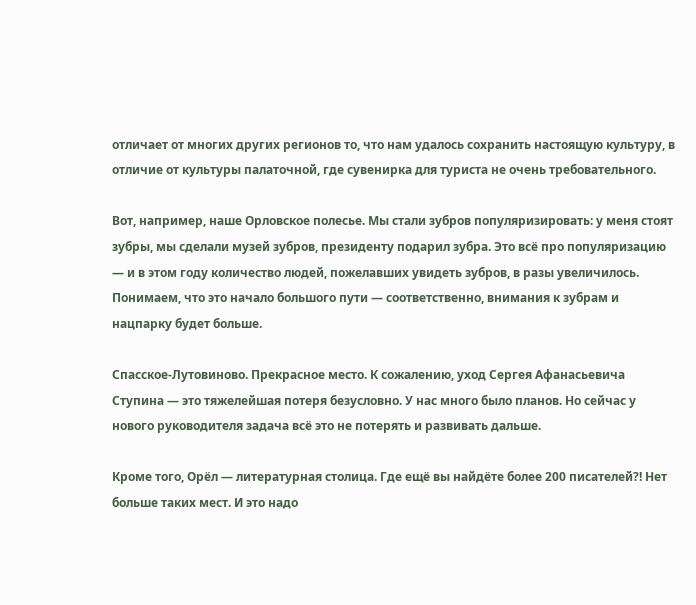отличает от многих других регионов то, что нам удалось сохранить настоящую культуру, в отличие от культуры палаточной, где сувенирка для туриста не очень требовательного.

Вот, например, наше Орловское полесье. Мы стали зубров популяризировать: у меня стоят зубры, мы сделали музей зубров, президенту подарил зубра. Это всё про популяризацию — и в этом году количество людей, пожелавших увидеть зубров, в разы увеличилось. Понимаем, что это начало большого пути — соответственно, внимания к зубрам и нацпарку будет больше.

Спасское-Лутовиново. Прекрасное место. К сожалению, уход Сергея Афанасьевича Ступина — это тяжелейшая потеря безусловно. У нас много было планов. Но сейчас у нового руководителя задача всё это не потерять и развивать дальше.

Кроме того, Орёл — литературная столица. Где ещё вы найдёте более 200 писателей?! Нет больше таких мест. И это надо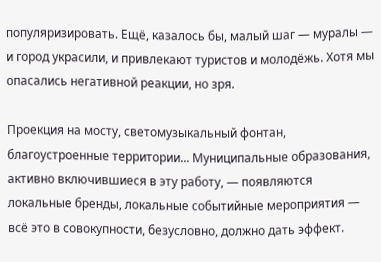популяризировать. Ещё, казалось бы, малый шаг — муралы — и город украсили, и привлекают туристов и молодёжь. Хотя мы опасались негативной реакции, но зря.

Проекция на мосту, светомузыкальный фонтан, благоустроенные территории... Муниципальные образования, активно включившиеся в эту работу, — появляются локальные бренды, локальные событийные мероприятия — всё это в совокупности, безусловно, должно дать эффект.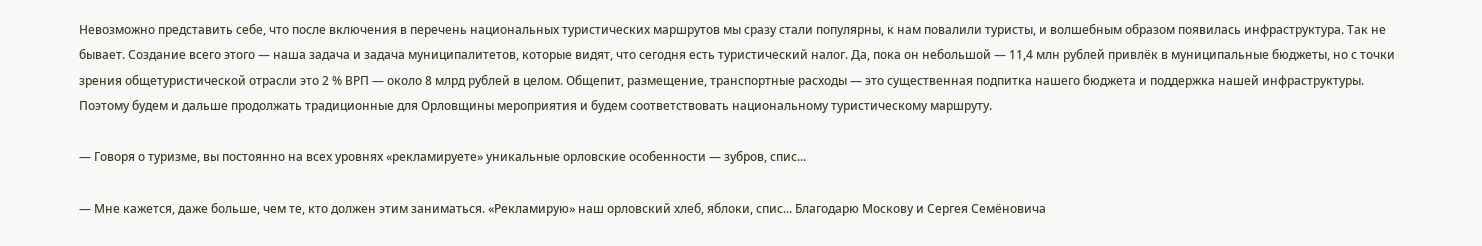Невозможно представить себе, что после включения в перечень национальных туристических маршрутов мы сразу стали популярны, к нам повалили туристы, и волшебным образом появилась инфраструктура. Так не бывает. Создание всего этого — наша задача и задача муниципалитетов, которые видят, что сегодня есть туристический налог. Да, пока он небольшой — 11,4 млн рублей привлёк в муниципальные бюджеты, но с точки зрения общетуристической отрасли это 2 % ВРП — около 8 млрд рублей в целом. Общепит, размещение, транспортные расходы — это существенная подпитка нашего бюджета и поддержка нашей инфраструктуры. Поэтому будем и дальше продолжать традиционные для Орловщины мероприятия и будем соответствовать национальному туристическому маршруту.

— Говоря о туризме, вы постоянно на всех уровнях «рекламируете» уникальные орловские особенности — зубров, спис...

— Мне кажется, даже больше, чем те, кто должен этим заниматься. «Рекламирую» наш орловский хлеб, яблоки, спис... Благодарю Москову и Сергея Семёновича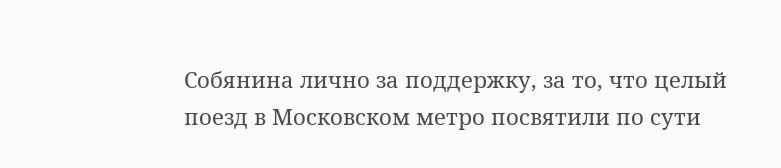Собянина лично за поддержку, за то, что целый поезд в Московском метро посвятили по сути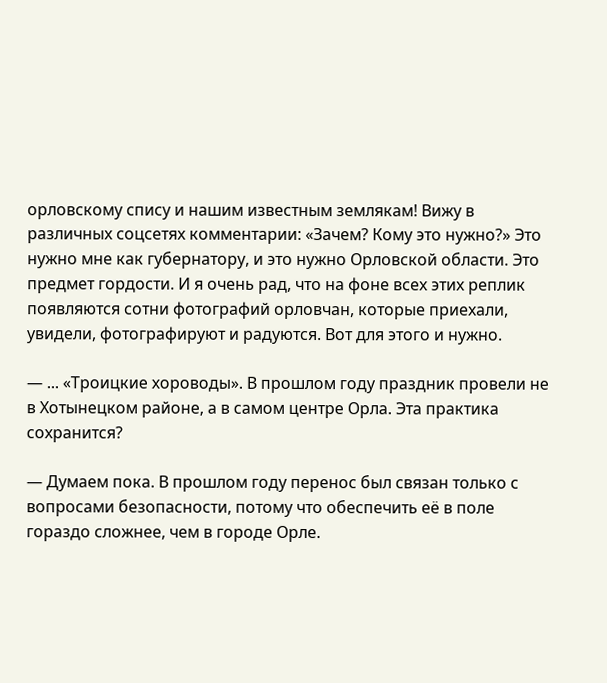орловскому спису и нашим известным землякам! Вижу в различных соцсетях комментарии: «Зачем? Кому это нужно?» Это нужно мне как губернатору, и это нужно Орловской области. Это предмет гордости. И я очень рад, что на фоне всех этих реплик появляются сотни фотографий орловчан, которые приехали, увидели, фотографируют и радуются. Вот для этого и нужно.

— ... «Троицкие хороводы». В прошлом году праздник провели не в Хотынецком районе, а в самом центре Орла. Эта практика сохранится?

— Думаем пока. В прошлом году перенос был связан только с вопросами безопасности, потому что обеспечить её в поле гораздо сложнее, чем в городе Орле.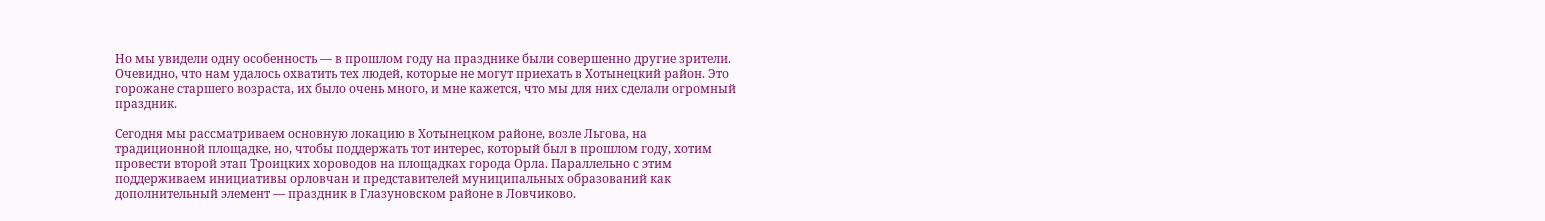Но мы увидели одну особенность — в прошлом году на празднике были совершенно другие зрители. Очевидно, что нам удалось охватить тех людей, которые не могут приехать в Хотынецкий район. Это горожане старшего возраста, их было очень много, и мне кажется, что мы для них сделали огромный праздник.

Сегодня мы рассматриваем основную локацию в Хотынецком районе, возле Льгова, на традиционной площадке, но, чтобы поддержать тот интерес, который был в прошлом году, хотим провести второй этап Троицких хороводов на площадках города Орла. Параллельно с этим поддерживаем инициативы орловчан и представителей муниципальных образований как дополнительный элемент — праздник в Глазуновском районе в Ловчиково.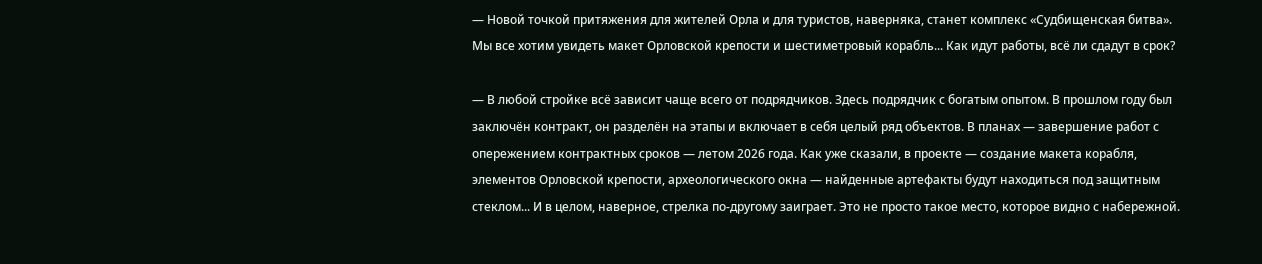— Новой точкой притяжения для жителей Орла и для туристов, наверняка, станет комплекс «Судбищенская битва». Мы все хотим увидеть макет Орловской крепости и шестиметровый корабль... Как идут работы, всё ли сдадут в срок?

— В любой стройке всё зависит чаще всего от подрядчиков. Здесь подрядчик с богатым опытом. В прошлом году был заключён контракт, он разделён на этапы и включает в себя целый ряд объектов. В планах — завершение работ с опережением контрактных сроков — летом 2026 года. Как уже сказали, в проекте — создание макета корабля, элементов Орловской крепости, археологического окна — найденные артефакты будут находиться под защитным стеклом... И в целом, наверное, стрелка по-другому заиграет. Это не просто такое место, которое видно с набережной.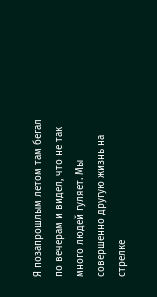Я позапрошлым летом там бегал по вечерам и видел, что не так много людей гуляет. Мы совершенно другую жизнь на стрелке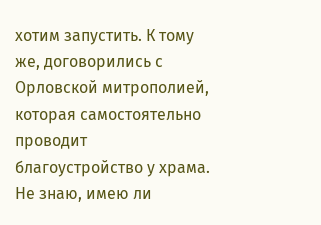хотим запустить. К тому же, договорились с Орловской митрополией, которая самостоятельно проводит благоустройство у храма. Не знаю, имею ли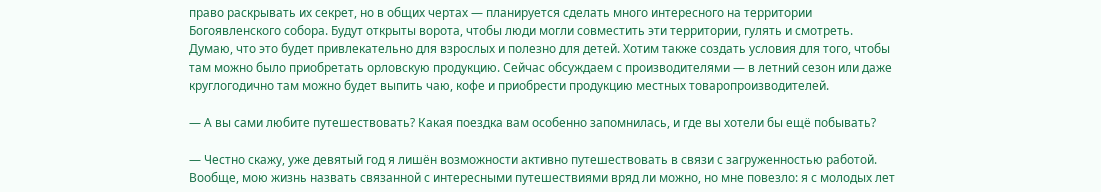право раскрывать их секрет, но в общих чертах — планируется сделать много интересного на территории Богоявленского собора. Будут открыты ворота, чтобы люди могли совместить эти территории, гулять и смотреть. Думаю, что это будет привлекательно для взрослых и полезно для детей. Хотим также создать условия для того, чтобы там можно было приобретать орловскую продукцию. Сейчас обсуждаем с производителями — в летний сезон или даже круглогодично там можно будет выпить чаю, кофе и приобрести продукцию местных товаропроизводителей.

— А вы сами любите путешествовать? Какая поездка вам особенно запомнилась, и где вы хотели бы ещё побывать?

— Честно скажу, уже девятый год я лишён возможности активно путешествовать в связи с загруженностью работой. Вообще, мою жизнь назвать связанной с интересными путешествиями вряд ли можно, но мне повезло: я с молодых лет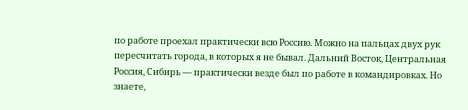по работе проехал практически всю Россию. Можно на пальцах двух рук пересчитать города, в которых я не бывал. Дальний Восток, Центральная Россия, Сибирь — практически везде был по работе в командировках. Но знаете,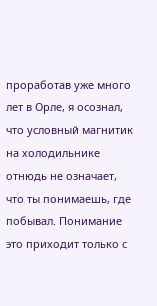проработав уже много лет в Орле, я осознал, что условный магнитик на холодильнике отнюдь не означает, что ты понимаешь, где побывал. Понимание это приходит только с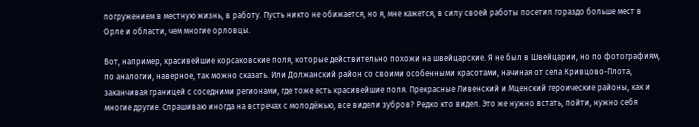погружением в местную жизнь, в работу. Пусть никто не обижается, но я, мне кажется, в силу своей работы посетил гораздо больше мест в Орле и области, чем многие орловцы.

Вот, например, красивейшие корсаковские поля, которые действительно похожи на швейцарские. Я не был в Швейцарии, но по фотографиям, по аналогии, наверное, так можно сказать. Или Должанский район со своими особенными красотами, начиная от села Кривцово-Плота, заканчивая границей с соседними регионами, где тоже есть красивейшие поля. Прекрасные Ливенский и Мценский героические районы, как и многие другие. Спрашиваю иногда на встречах с молодёжью, все видели зубров? Редко кто видел. Это же нужно встать, пойти, нужно себя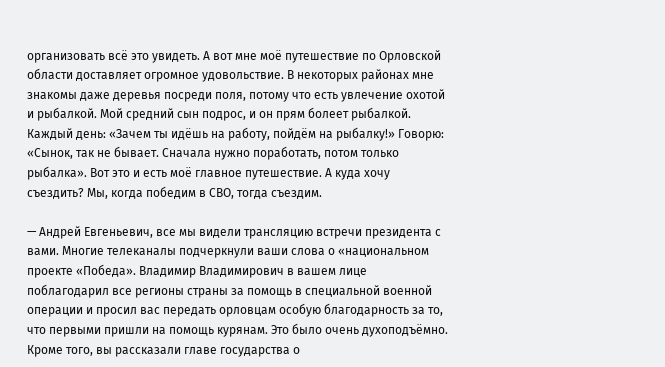организовать всё это увидеть. А вот мне моё путешествие по Орловской области доставляет огромное удовольствие. В некоторых районах мне знакомы даже деревья посреди поля, потому что есть увлечение охотой и рыбалкой. Мой средний сын подрос, и он прям болеет рыбалкой. Каждый день: «Зачем ты идёшь на работу, пойдём на рыбалку!» Говорю: «Сынок, так не бывает. Сначала нужно поработать, потом только рыбалка». Вот это и есть моё главное путешествие. А куда хочу съездить? Мы, когда победим в СВО, тогда съездим.

— Андрей Евгеньевич, все мы видели трансляцию встречи президента с вами. Многие телеканалы подчеркнули ваши слова о «национальном проекте «Победа». Владимир Владимирович в вашем лице поблагодарил все регионы страны за помощь в специальной военной операции и просил вас передать орловцам особую благодарность за то, что первыми пришли на помощь курянам. Это было очень духоподъёмно. Кроме того, вы рассказали главе государства о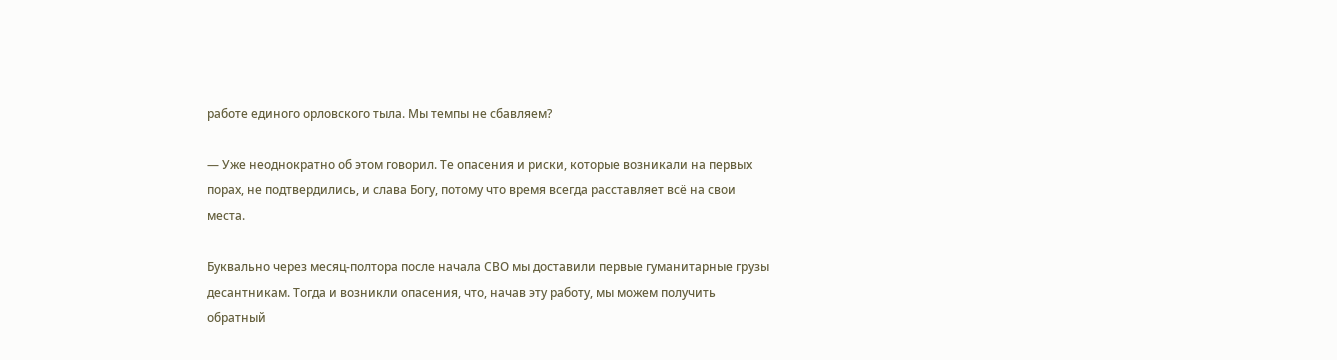работе единого орловского тыла. Мы темпы не сбавляем?

— Уже неоднократно об этом говорил. Те опасения и риски, которые возникали на первых порах, не подтвердились, и слава Богу, потому что время всегда расставляет всё на свои места.

Буквально через месяц-полтора после начала СВО мы доставили первые гуманитарные грузы десантникам. Тогда и возникли опасения, что, начав эту работу, мы можем получить обратный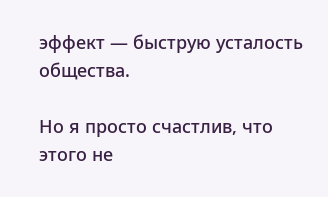эффект — быструю усталость общества.

Но я просто счастлив, что этого не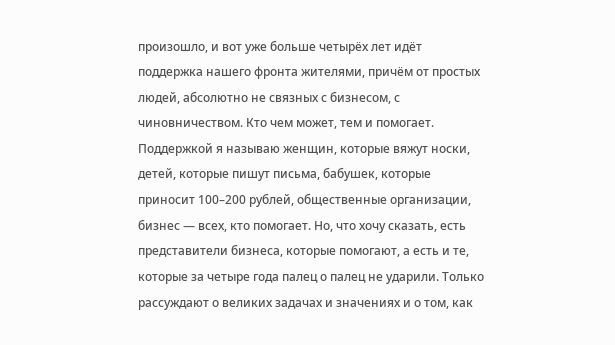произошло, и вот уже больше четырёх лет идёт поддержка нашего фронта жителями, причём от простых людей, абсолютно не связных с бизнесом, с чиновничеством. Кто чем может, тем и помогает. Поддержкой я называю женщин, которые вяжут носки, детей, которые пишут письма, бабушек, которые приносит 100–200 рублей, общественные организации, бизнес — всех, кто помогает. Но, что хочу сказать, есть представители бизнеса, которые помогают, а есть и те, которые за четыре года палец о палец не ударили. Только рассуждают о великих задачах и значениях и о том, как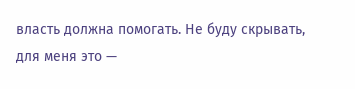власть должна помогать. Не буду скрывать, для меня это —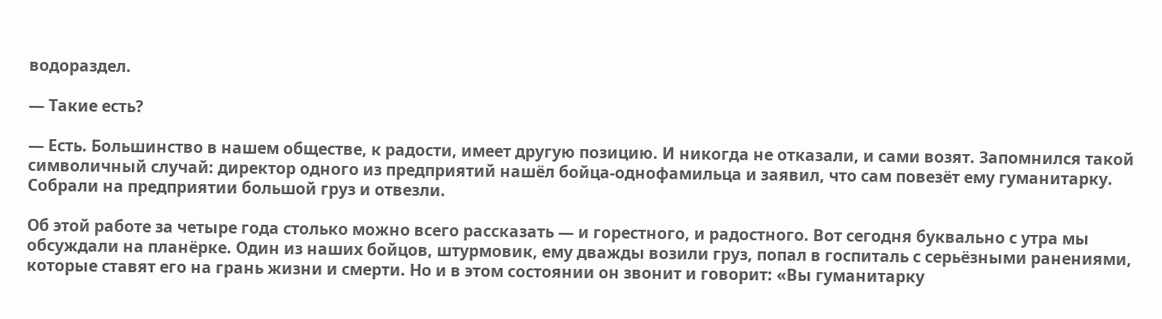водораздел.

— Такие есть?

— Есть. Большинство в нашем обществе, к радости, имеет другую позицию. И никогда не отказали, и сами возят. Запомнился такой символичный случай: директор одного из предприятий нашёл бойца-однофамильца и заявил, что сам повезёт ему гуманитарку. Собрали на предприятии большой груз и отвезли.

Об этой работе за четыре года столько можно всего рассказать — и горестного, и радостного. Вот сегодня буквально с утра мы обсуждали на планёрке. Один из наших бойцов, штурмовик, ему дважды возили груз, попал в госпиталь с серьёзными ранениями, которые ставят его на грань жизни и смерти. Но и в этом состоянии он звонит и говорит: «Вы гуманитарку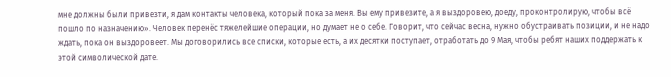мне должны были привезти, я дам контакты человека, который пока за меня. Вы ему привезите, а я выздоровею, доеду, проконтролирую, чтобы всё пошло по назначению». Человек перенёс тяжелейшие операции, но думает не о себе. Говорит, что сейчас весна, нужно обустраивать позиции, и не надо ждать, пока он выздоровеет. Мы договорились все списки, которые есть, а их десятки поступает, отработать до 9 Мая, чтобы ребят наших поддержать к этой символической дате.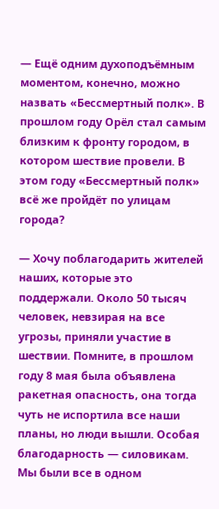— Ещё одним духоподъёмным моментом, конечно, можно назвать «Бессмертный полк». В прошлом году Орёл стал самым близким к фронту городом, в котором шествие провели. В этом году «Бессмертный полк» всё же пройдёт по улицам города?

— Хочу поблагодарить жителей наших, которые это поддержали. Около 50 тысяч человек, невзирая на все угрозы, приняли участие в шествии. Помните, в прошлом году 8 мая была объявлена ракетная опасность, она тогда чуть не испортила все наши планы, но люди вышли. Особая благодарность — силовикам. Мы были все в одном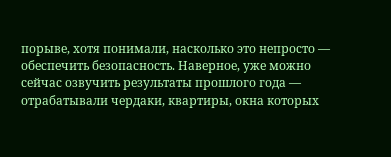порыве, хотя понимали, насколько это непросто — обеспечить безопасность. Наверное, уже можно сейчас озвучить результаты прошлого года — отрабатывали чердаки, квартиры, окна которых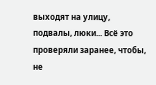выходят на улицу, подвалы, люки... Всё это проверяли заранее, чтобы, не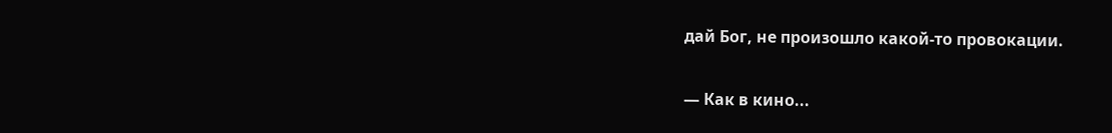дай Бог, не произошло какой-то провокации.

— Как в кино...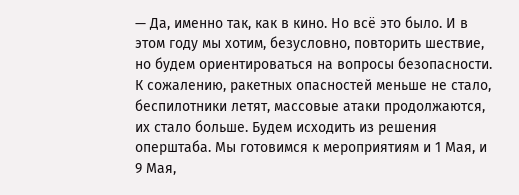— Да, именно так, как в кино. Но всё это было. И в этом году мы хотим, безусловно, повторить шествие, но будем ориентироваться на вопросы безопасности. К сожалению, ракетных опасностей меньше не стало, беспилотники летят, массовые атаки продолжаются, их стало больше. Будем исходить из решения оперштаба. Мы готовимся к мероприятиям и 1 Мая, и 9 Мая,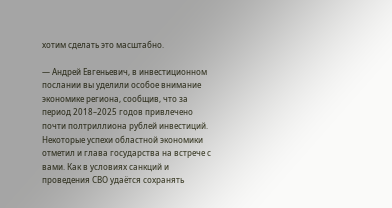хотим сделать это масштабно.

— Андрей Евгеньевич, в инвестиционном послании вы уделили особое внимание экономике региона, сообщив, что за период 2018–2025 годов привлечено почти полтриллиона рублей инвестиций. Некоторые успехи областной экономики отметил и глава государства на встрече с вами. Как в условиях санкций и проведения СВО удаётся сохранять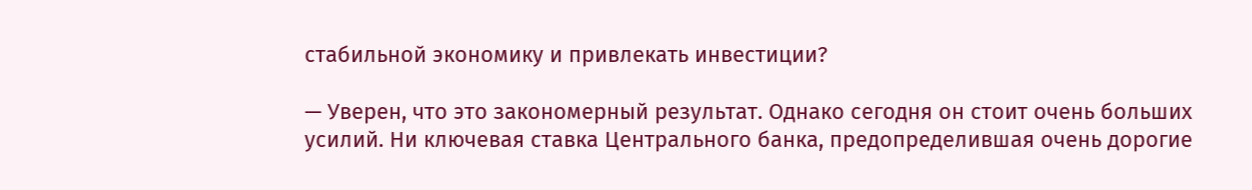стабильной экономику и привлекать инвестиции?

— Уверен, что это закономерный результат. Однако сегодня он стоит очень больших усилий. Ни ключевая ставка Центрального банка, предопределившая очень дорогие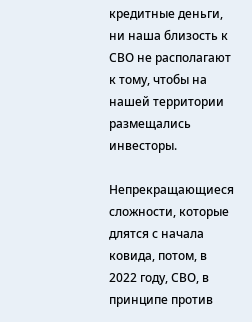кредитные деньги, ни наша близость к СВО не располагают к тому, чтобы на нашей территории размещались инвесторы.

Непрекращающиеся сложности, которые длятся с начала ковида, потом, в 2022 году, СВО, в принципе против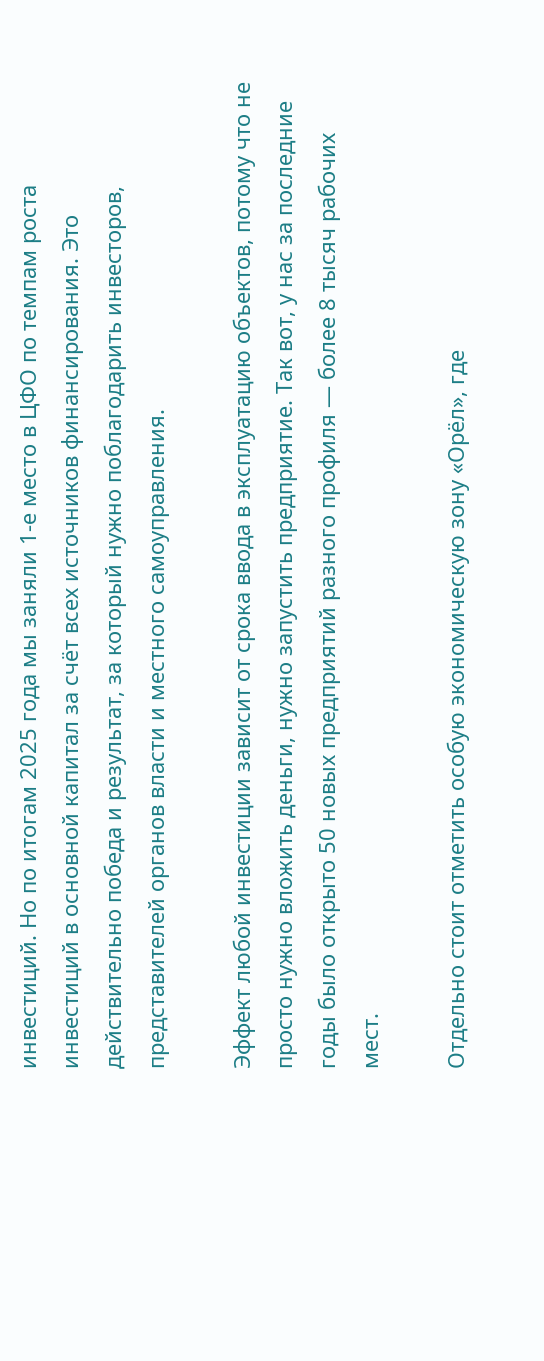инвестиций. Но по итогам 2025 года мы заняли 1-е место в ЦФО по темпам роста инвестиций в основной капитал за счёт всех источников финансирования. Это действительно победа и результат, за который нужно поблагодарить инвесторов, представителей органов власти и местного самоуправления.

Эффект любой инвестиции зависит от срока ввода в эксплуатацию объектов, потому что не просто нужно вложить деньги, нужно запустить предприятие. Так вот, у нас за последние годы было открыто 50 новых предприятий разного профиля — более 8 тысяч рабочих мест.

Отдельно стоит отметить особую экономическую зону «Орёл», где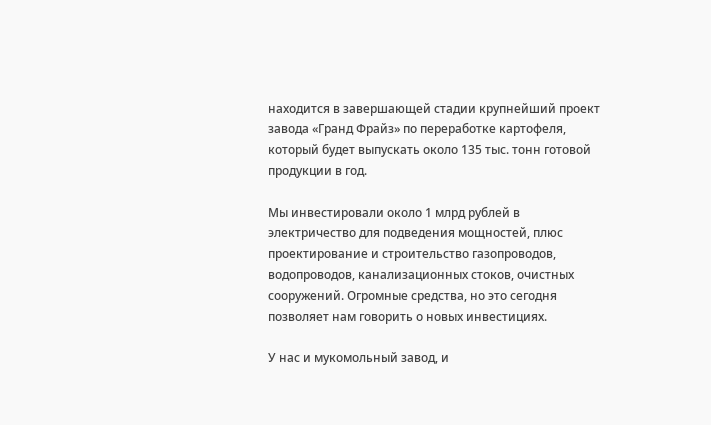находится в завершающей стадии крупнейший проект завода «Гранд Фрайз» по переработке картофеля, который будет выпускать около 135 тыс. тонн готовой продукции в год.

Мы инвестировали около 1 млрд рублей в электричество для подведения мощностей, плюс проектирование и строительство газопроводов, водопроводов, канализационных стоков, очистных сооружений. Огромные средства, но это сегодня позволяет нам говорить о новых инвестициях.

У нас и мукомольный завод, и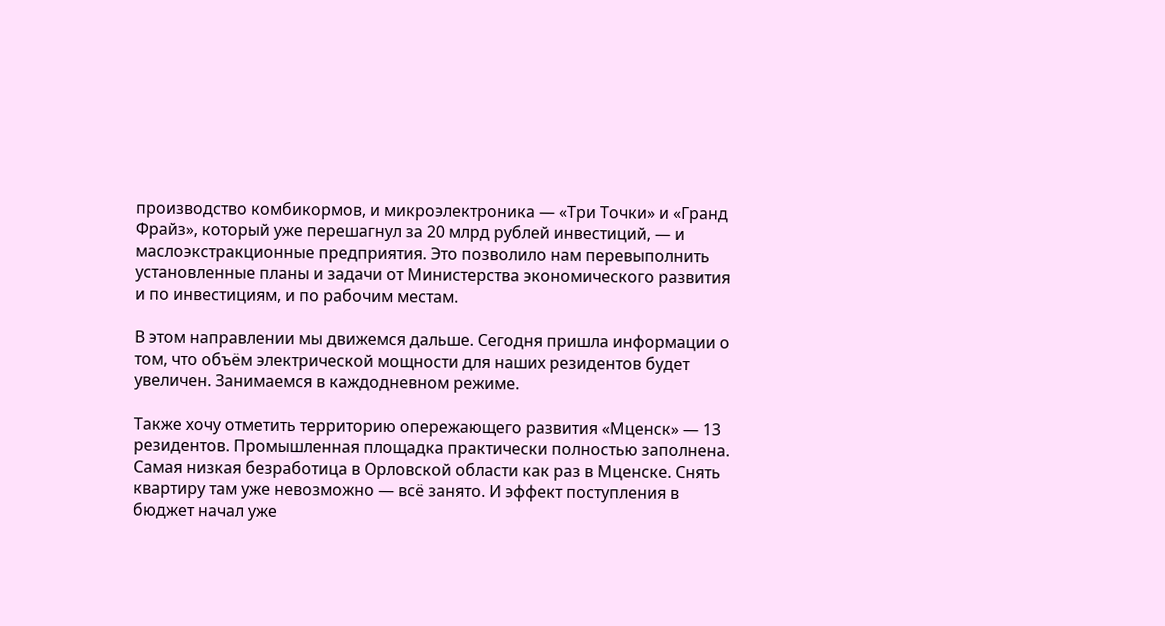производство комбикормов, и микроэлектроника — «Три Точки» и «Гранд Фрайз», который уже перешагнул за 20 млрд рублей инвестиций, — и маслоэкстракционные предприятия. Это позволило нам перевыполнить установленные планы и задачи от Министерства экономического развития и по инвестициям, и по рабочим местам.

В этом направлении мы движемся дальше. Сегодня пришла информации о том, что объём электрической мощности для наших резидентов будет увеличен. Занимаемся в каждодневном режиме.

Также хочу отметить территорию опережающего развития «Мценск» — 13 резидентов. Промышленная площадка практически полностью заполнена. Самая низкая безработица в Орловской области как раз в Мценске. Снять квартиру там уже невозможно — всё занято. И эффект поступления в бюджет начал уже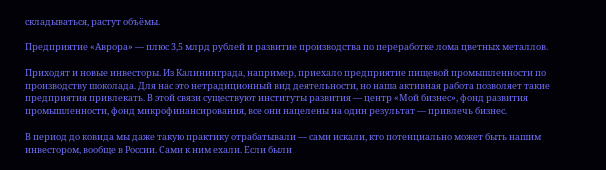складываться, растут объёмы.

Предприятие «Аврора» — плюс 3,5 млрд рублей и развитие производства по переработке лома цветных металлов.

Приходят и новые инвесторы. Из Калининграда, например, приехало предприятие пищевой промышленности по производству шоколада. Для нас это нетрадиционный вид деятельности, но наша активная работа позволяет такие предприятия привлекать. В этой связи существуют институты развития — центр «Мой бизнес», фонд развития промышленности, фонд микрофинансирования, все они нацелены на один результат — привлечь бизнес.

В период до ковида мы даже такую практику отрабатывали — сами искали, кто потенциально может быть нашим инвестором, вообще в России. Сами к ним ехали. Если были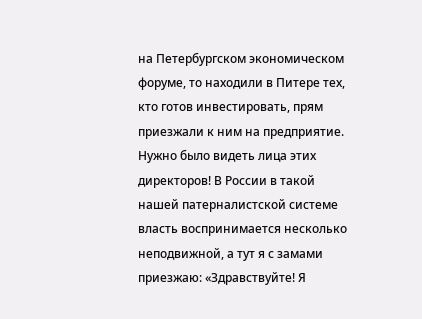на Петербургском экономическом форуме, то находили в Питере тех, кто готов инвестировать, прям приезжали к ним на предприятие. Нужно было видеть лица этих директоров! В России в такой нашей патерналистской системе власть воспринимается несколько неподвижной, а тут я с замами приезжаю: «Здравствуйте! Я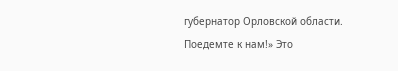губернатор Орловской области. Поедемте к нам!» Это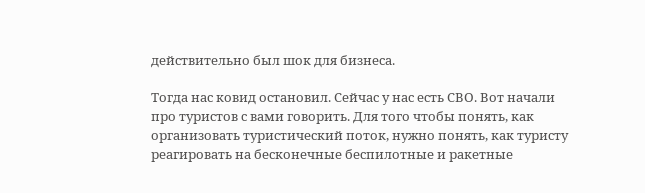действительно был шок для бизнеса.

Тогда нас ковид остановил. Сейчас у нас есть СВО. Вот начали про туристов с вами говорить. Для того чтобы понять, как организовать туристический поток, нужно понять, как туристу реагировать на бесконечные беспилотные и ракетные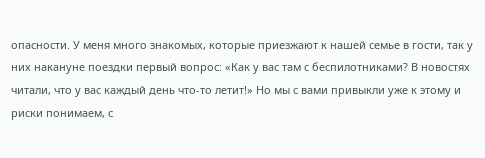опасности. У меня много знакомых, которые приезжают к нашей семье в гости, так у них накануне поездки первый вопрос: «Как у вас там с беспилотниками? В новостях читали, что у вас каждый день что-то летит!» Но мы с вами привыкли уже к этому и риски понимаем, с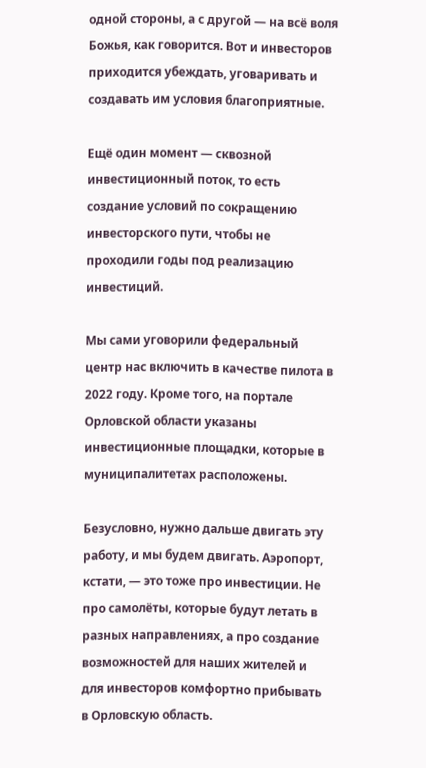одной стороны, а с другой — на всё воля Божья, как говорится. Вот и инвесторов приходится убеждать, уговаривать и создавать им условия благоприятные.

Ещё один момент — сквозной инвестиционный поток, то есть создание условий по сокращению инвесторского пути, чтобы не проходили годы под реализацию инвестиций.

Мы сами уговорили федеральный центр нас включить в качестве пилота в 2022 году. Кроме того, на портале Орловской области указаны инвестиционные площадки, которые в муниципалитетах расположены.

Безусловно, нужно дальше двигать эту работу, и мы будем двигать. Аэропорт, кстати, — это тоже про инвестиции. Не про самолёты, которые будут летать в разных направлениях, а про создание возможностей для наших жителей и для инвесторов комфортно прибывать в Орловскую область.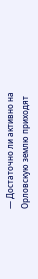— Достаточно ли активно на Орловскую землю приходят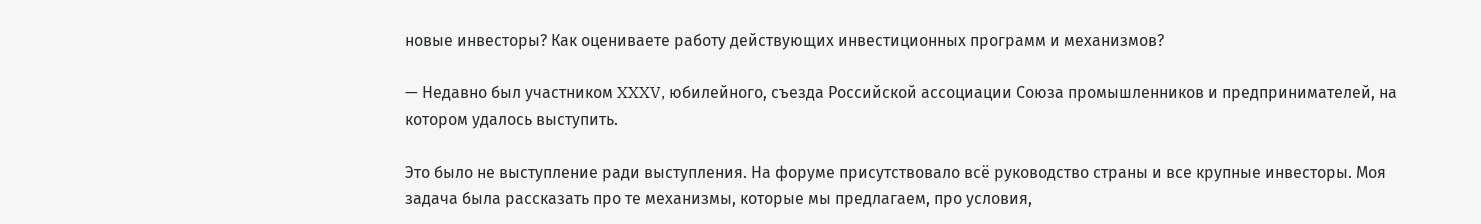новые инвесторы? Как оцениваете работу действующих инвестиционных программ и механизмов?

— Недавно был участником XXXV, юбилейного, съезда Российской ассоциации Союза промышленников и предпринимателей, на котором удалось выступить.

Это было не выступление ради выступления. На форуме присутствовало всё руководство страны и все крупные инвесторы. Моя задача была рассказать про те механизмы, которые мы предлагаем, про условия,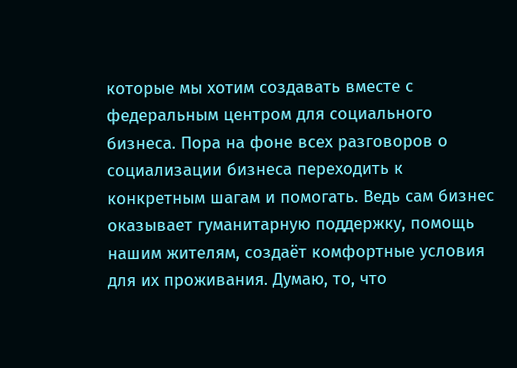которые мы хотим создавать вместе с федеральным центром для социального бизнеса. Пора на фоне всех разговоров о социализации бизнеса переходить к конкретным шагам и помогать. Ведь сам бизнес оказывает гуманитарную поддержку, помощь нашим жителям, создаёт комфортные условия для их проживания. Думаю, то, что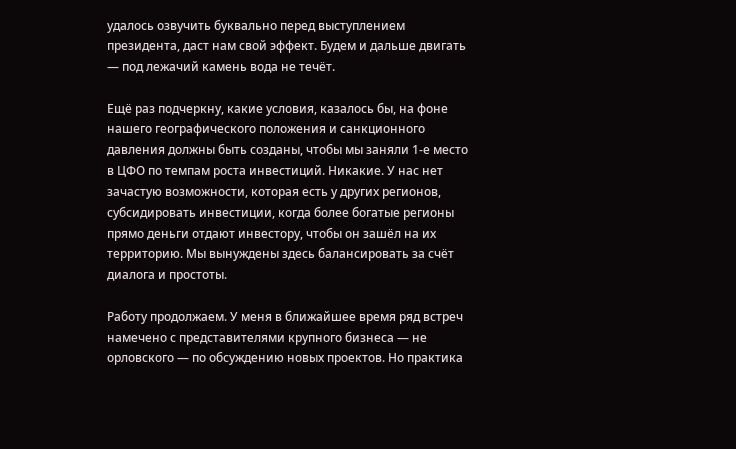удалось озвучить буквально перед выступлением президента, даст нам свой эффект. Будем и дальше двигать — под лежачий камень вода не течёт.

Ещё раз подчеркну, какие условия, казалось бы, на фоне нашего географического положения и санкционного давления должны быть созданы, чтобы мы заняли 1-е место в ЦФО по темпам роста инвестиций. Никакие. У нас нет зачастую возможности, которая есть у других регионов, субсидировать инвестиции, когда более богатые регионы прямо деньги отдают инвестору, чтобы он зашёл на их территорию. Мы вынуждены здесь балансировать за счёт диалога и простоты.

Работу продолжаем. У меня в ближайшее время ряд встреч намечено с представителями крупного бизнеса — не орловского — по обсуждению новых проектов. Но практика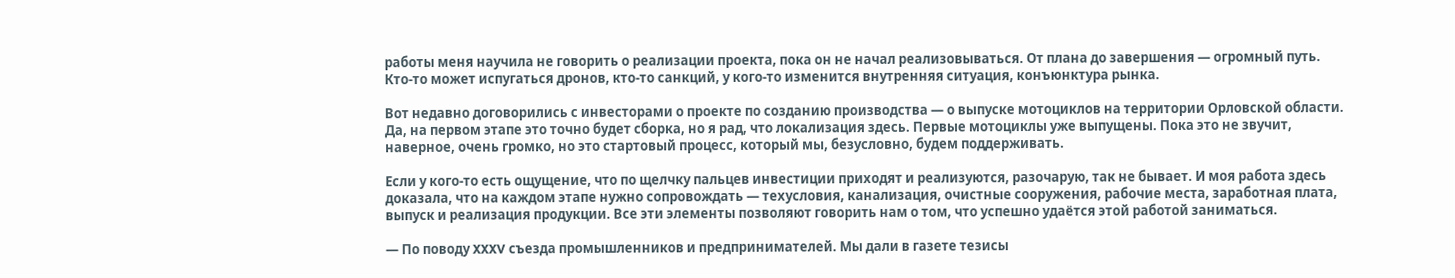работы меня научила не говорить о реализации проекта, пока он не начал реализовываться. От плана до завершения — огромный путь. Кто-то может испугаться дронов, кто-то санкций, у кого-то изменится внутренняя ситуация, конъюнктура рынка.

Вот недавно договорились с инвесторами о проекте по созданию производства — о выпуске мотоциклов на территории Орловской области. Да, на первом этапе это точно будет сборка, но я рад, что локализация здесь. Первые мотоциклы уже выпущены. Пока это не звучит, наверное, очень громко, но это стартовый процесс, который мы, безусловно, будем поддерживать.

Если у кого-то есть ощущение, что по щелчку пальцев инвестиции приходят и реализуются, разочарую, так не бывает. И моя работа здесь доказала, что на каждом этапе нужно сопровождать — техусловия, канализация, очистные сооружения, рабочие места, заработная плата, выпуск и реализация продукции. Все эти элементы позволяют говорить нам о том, что успешно удаётся этой работой заниматься.

— По поводу XXXV съезда промышленников и предпринимателей. Мы дали в газете тезисы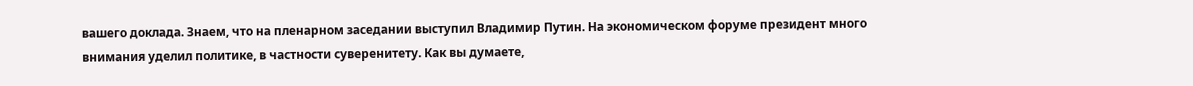вашего доклада. Знаем, что на пленарном заседании выступил Владимир Путин. На экономическом форуме президент много внимания уделил политике, в частности суверенитету. Как вы думаете,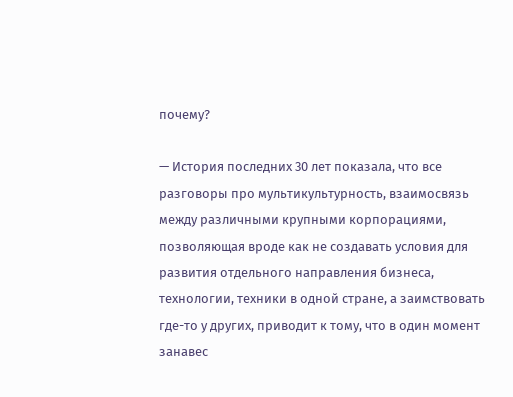почему?

— История последних 30 лет показала, что все разговоры про мультикультурность, взаимосвязь между различными крупными корпорациями, позволяющая вроде как не создавать условия для развития отдельного направления бизнеса, технологии, техники в одной стране, а заимствовать где-то у других, приводит к тому, что в один момент занавес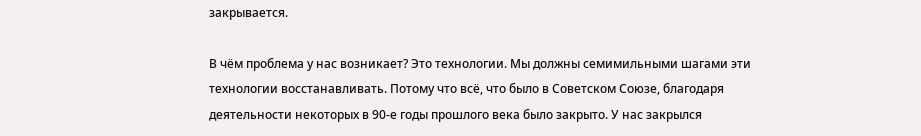закрывается.

В чём проблема у нас возникает? Это технологии. Мы должны семимильными шагами эти технологии восстанавливать. Потому что всё, что было в Советском Союзе, благодаря деятельности некоторых в 90-е годы прошлого века было закрыто. У нас закрылся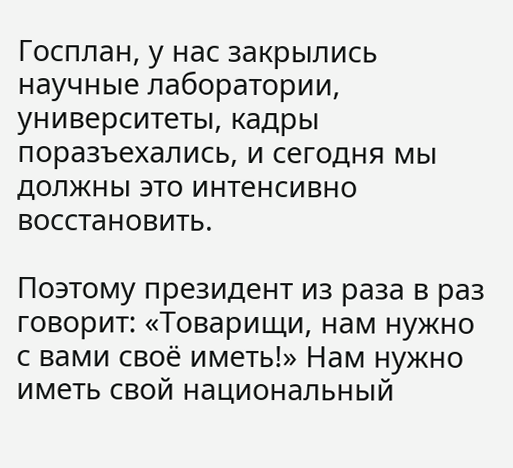Госплан, у нас закрылись научные лаборатории, университеты, кадры поразъехались, и сегодня мы должны это интенсивно восстановить.

Поэтому президент из раза в раз говорит: «Товарищи, нам нужно с вами своё иметь!» Нам нужно иметь свой национальный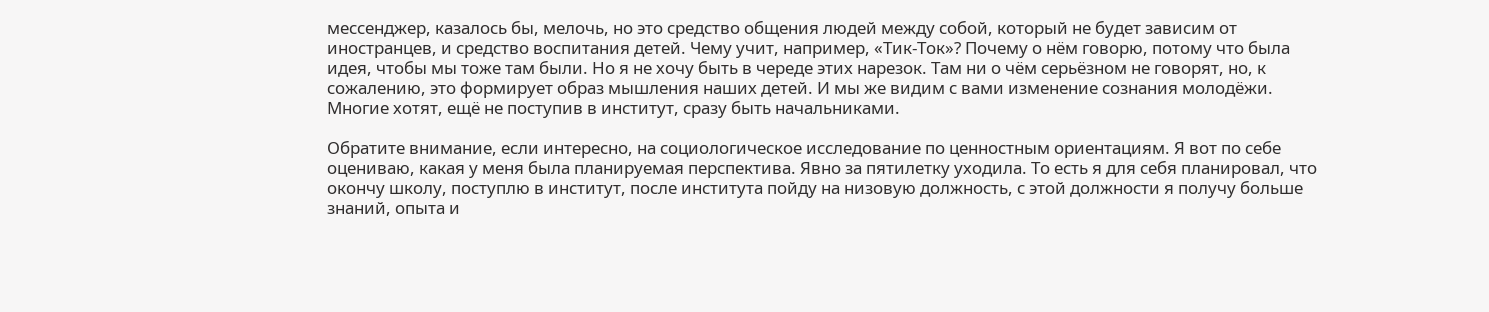мессенджер, казалось бы, мелочь, но это средство общения людей между собой, который не будет зависим от иностранцев, и средство воспитания детей. Чему учит, например, «Тик-Ток»? Почему о нём говорю, потому что была идея, чтобы мы тоже там были. Но я не хочу быть в череде этих нарезок. Там ни о чём серьёзном не говорят, но, к сожалению, это формирует образ мышления наших детей. И мы же видим с вами изменение сознания молодёжи. Многие хотят, ещё не поступив в институт, сразу быть начальниками.

Обратите внимание, если интересно, на социологическое исследование по ценностным ориентациям. Я вот по себе оцениваю, какая у меня была планируемая перспектива. Явно за пятилетку уходила. То есть я для себя планировал, что окончу школу, поступлю в институт, после института пойду на низовую должность, с этой должности я получу больше знаний, опыта и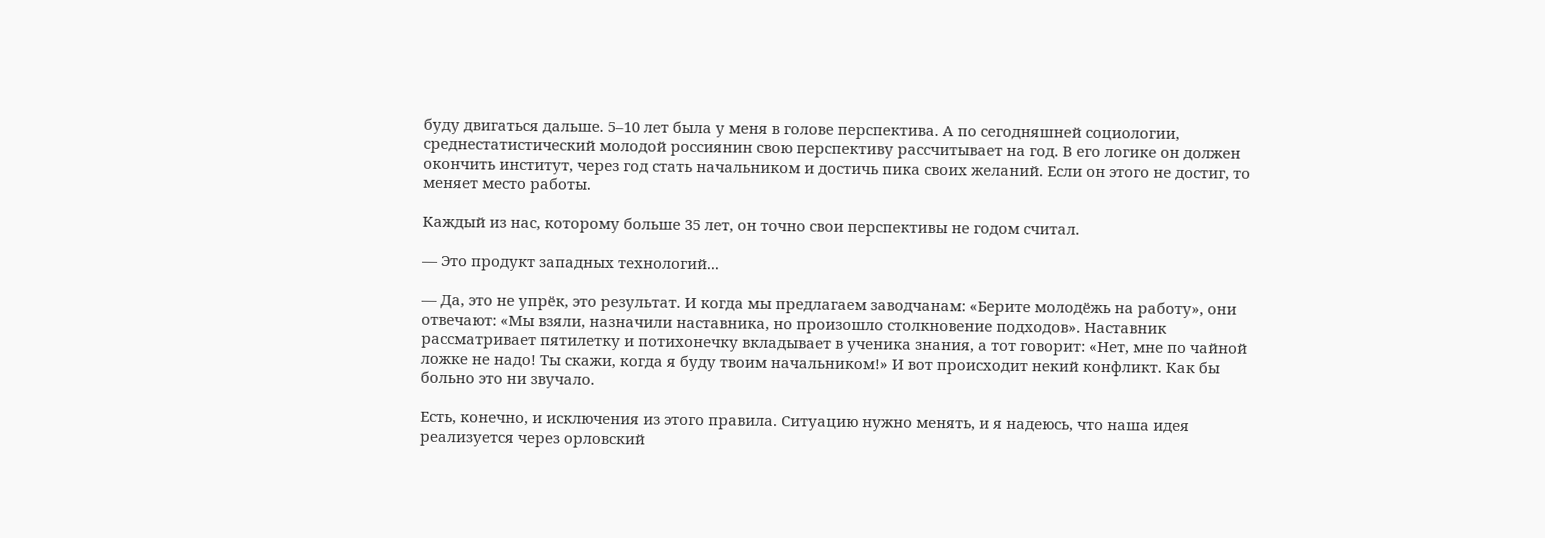буду двигаться дальше. 5–10 лет была у меня в голове перспектива. А по сегодняшней социологии, среднестатистический молодой россиянин свою перспективу рассчитывает на год. В его логике он должен окончить институт, через год стать начальником и достичь пика своих желаний. Если он этого не достиг, то меняет место работы.

Каждый из нас, которому больше 35 лет, он точно свои перспективы не годом считал.

— Это продукт западных технологий...

— Да, это не упрёк, это результат. И когда мы предлагаем заводчанам: «Берите молодёжь на работу», они отвечают: «Мы взяли, назначили наставника, но произошло столкновение подходов». Наставник рассматривает пятилетку и потихонечку вкладывает в ученика знания, а тот говорит: «Нет, мне по чайной ложке не надо! Ты скажи, когда я буду твоим начальником!» И вот происходит некий конфликт. Как бы больно это ни звучало.

Есть, конечно, и исключения из этого правила. Ситуацию нужно менять, и я надеюсь, что наша идея реализуется через орловский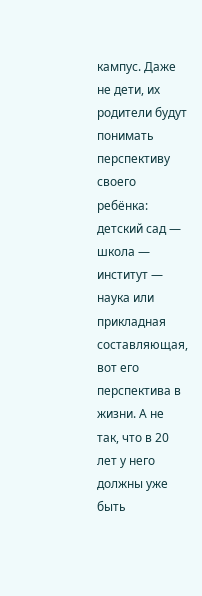кампус. Даже не дети, их родители будут понимать перспективу своего ребёнка: детский сад — школа — институт — наука или прикладная составляющая, вот его перспектива в жизни. А не так, что в 20 лет у него должны уже быть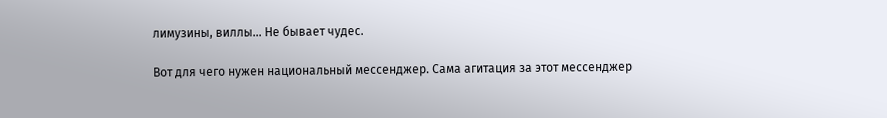лимузины, виллы... Не бывает чудес.

Вот для чего нужен национальный мессенджер. Сама агитация за этот мессенджер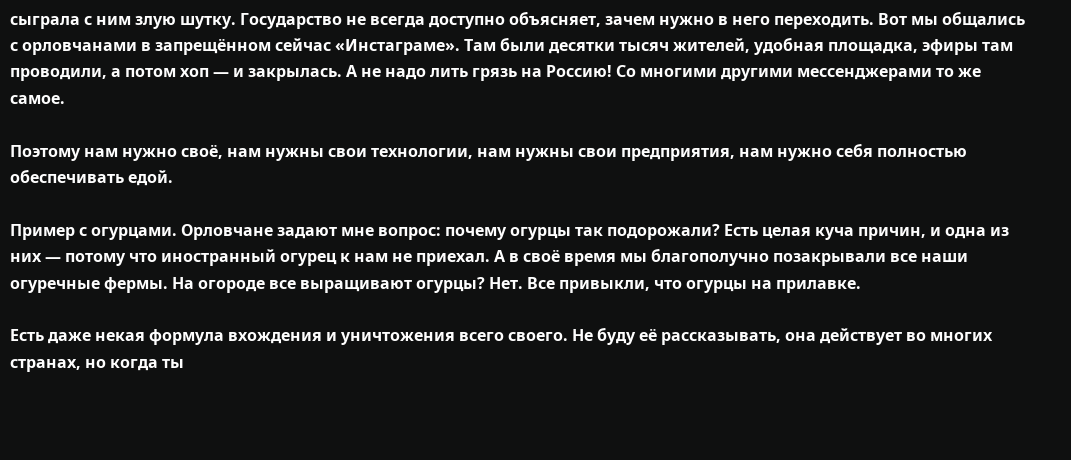сыграла с ним злую шутку. Государство не всегда доступно объясняет, зачем нужно в него переходить. Вот мы общались с орловчанами в запрещённом сейчас «Инстаграме». Там были десятки тысяч жителей, удобная площадка, эфиры там проводили, а потом хоп — и закрылась. А не надо лить грязь на Россию! Со многими другими мессенджерами то же самое.

Поэтому нам нужно своё, нам нужны свои технологии, нам нужны свои предприятия, нам нужно себя полностью обеспечивать едой.

Пример с огурцами. Орловчане задают мне вопрос: почему огурцы так подорожали? Есть целая куча причин, и одна из них — потому что иностранный огурец к нам не приехал. А в своё время мы благополучно позакрывали все наши огуречные фермы. На огороде все выращивают огурцы? Нет. Все привыкли, что огурцы на прилавке.

Есть даже некая формула вхождения и уничтожения всего своего. Не буду её рассказывать, она действует во многих странах, но когда ты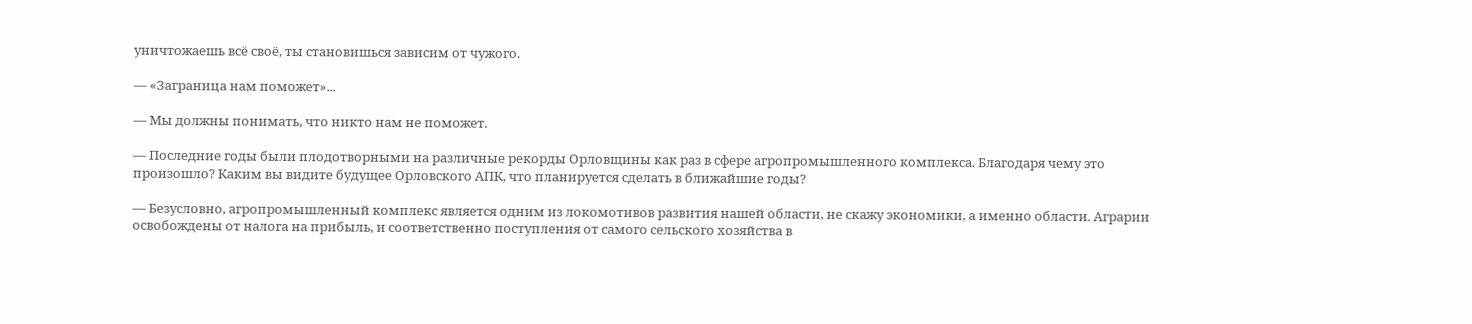уничтожаешь всё своё, ты становишься зависим от чужого.

— «Заграница нам поможет»...

— Мы должны понимать, что никто нам не поможет.

— Последние годы были плодотворными на различные рекорды Орловщины как раз в сфере агропромышленного комплекса. Благодаря чему это произошло? Каким вы видите будущее Орловского АПК, что планируется сделать в ближайшие годы?

— Безусловно, агропромышленный комплекс является одним из локомотивов развития нашей области, не скажу экономики, а именно области. Аграрии освобождены от налога на прибыль, и соответственно поступления от самого сельского хозяйства в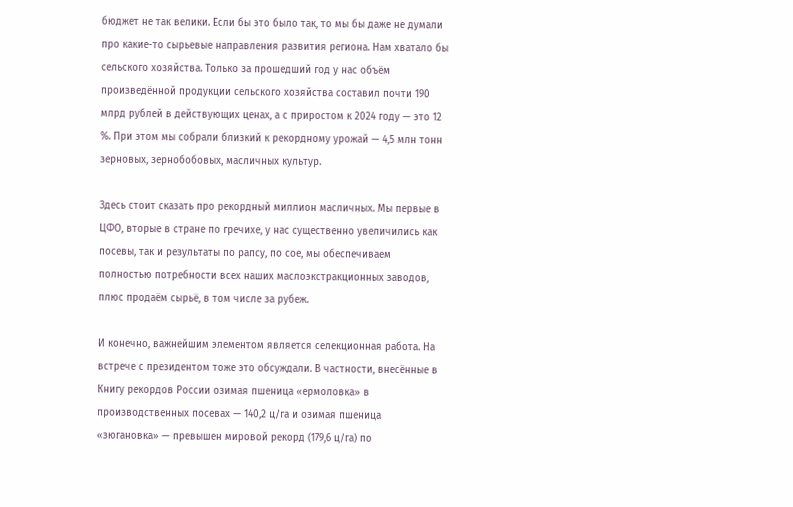бюджет не так велики. Если бы это было так, то мы бы даже не думали про какие-то сырьевые направления развития региона. Нам хватало бы сельского хозяйства. Только за прошедший год у нас объём произведённой продукции сельского хозяйства составил почти 190 млрд рублей в действующих ценах, а с приростом к 2024 году — это 12 %. При этом мы собрали близкий к рекордному урожай — 4,5 млн тонн зерновых, зернобобовых, масличных культур.

Здесь стоит сказать про рекордный миллион масличных. Мы первые в ЦФО, вторые в стране по гречихе, у нас существенно увеличились как посевы, так и результаты по рапсу, по сое, мы обеспечиваем полностью потребности всех наших маслоэкстракционных заводов, плюс продаём сырьё, в том числе за рубеж.

И конечно, важнейшим элементом является селекционная работа. На встрече с президентом тоже это обсуждали. В частности, внесённые в Книгу рекордов России озимая пшеница «ермоловка» в производственных посевах — 140,2 ц/га и озимая пшеница «зюгановка» — превышен мировой рекорд (179,6 ц/га) по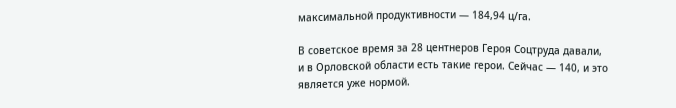максимальной продуктивности — 184,94 ц/га.

В советское время за 28 центнеров Героя Соцтруда давали, и в Орловской области есть такие герои. Сейчас — 140, и это является уже нормой.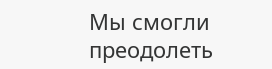Мы смогли преодолеть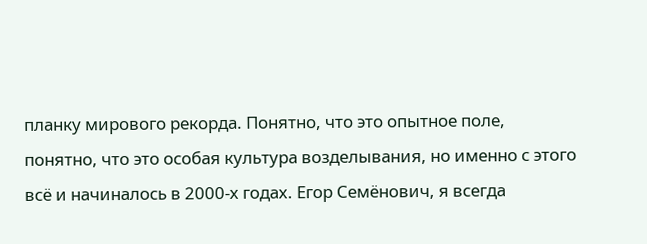планку мирового рекорда. Понятно, что это опытное поле, понятно, что это особая культура возделывания, но именно с этого всё и начиналось в 2000-х годах. Егор Семёнович, я всегда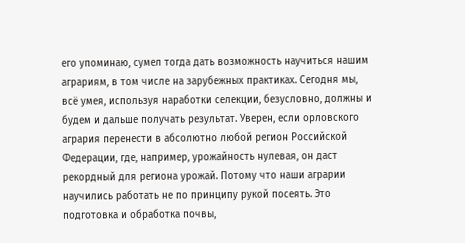его упоминаю, сумел тогда дать возможность научиться нашим аграриям, в том числе на зарубежных практиках. Сегодня мы, всё умея, используя наработки селекции, безусловно, должны и будем и дальше получать результат. Уверен, если орловского агрария перенести в абсолютно любой регион Российской Федерации, где, например, урожайность нулевая, он даст рекордный для региона урожай. Потому что наши аграрии научились работать не по принципу рукой посеять. Это подготовка и обработка почвы,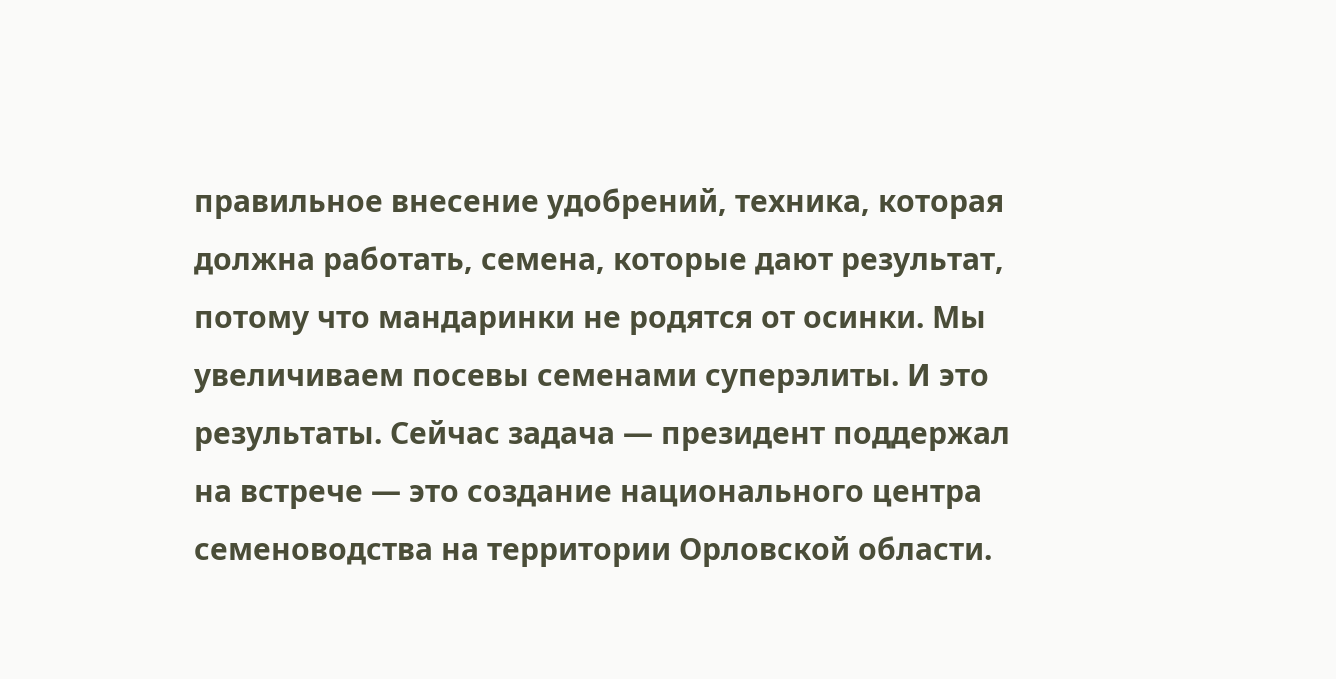правильное внесение удобрений, техника, которая должна работать, семена, которые дают результат, потому что мандаринки не родятся от осинки. Мы увеличиваем посевы семенами суперэлиты. И это результаты. Сейчас задача — президент поддержал на встрече — это создание национального центра семеноводства на территории Орловской области.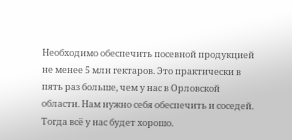Необходимо обеспечить посевной продукцией не менее 5 млн гектаров. Это практически в пять раз больше, чем у нас в Орловской области. Нам нужно себя обеспечить и соседей. Тогда всё у нас будет хорошо.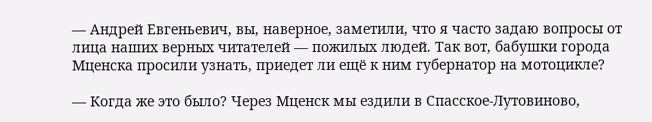— Андрей Евгеньевич, вы, наверное, заметили, что я часто задаю вопросы от лица наших верных читателей — пожилых людей. Так вот, бабушки города Мценска просили узнать, приедет ли ещё к ним губернатор на мотоцикле?

— Когда же это было? Через Мценск мы ездили в Спасское-Лутовиново,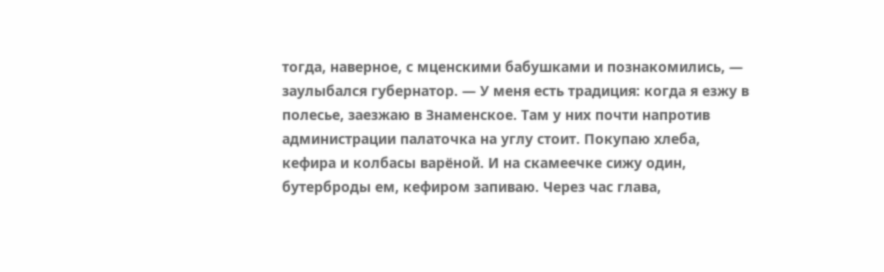тогда, наверное, с мценскими бабушками и познакомились, — заулыбался губернатор. — У меня есть традиция: когда я езжу в полесье, заезжаю в Знаменское. Там у них почти напротив администрации палаточка на углу стоит. Покупаю хлеба, кефира и колбасы варёной. И на скамеечке сижу один, бутерброды ем, кефиром запиваю. Через час глава,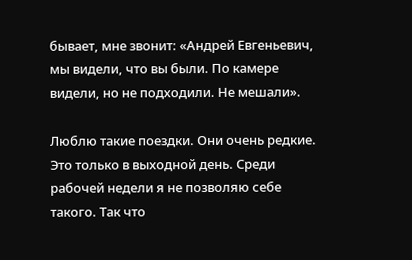бывает, мне звонит: «Андрей Евгеньевич, мы видели, что вы были. По камере видели, но не подходили. Не мешали».

Люблю такие поездки. Они очень редкие. Это только в выходной день. Среди рабочей недели я не позволяю себе такого. Так что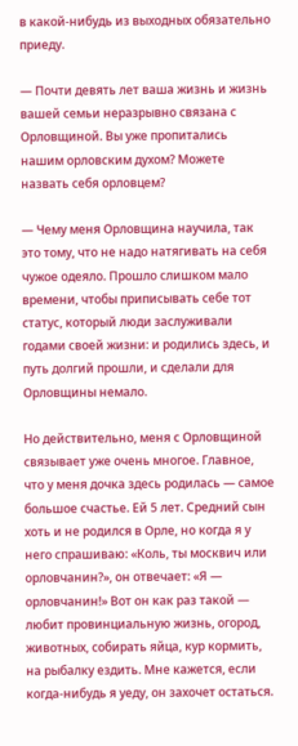в какой-нибудь из выходных обязательно приеду.

— Почти девять лет ваша жизнь и жизнь вашей семьи неразрывно связана с Орловщиной. Вы уже пропитались нашим орловским духом? Можете назвать себя орловцем?

— Чему меня Орловщина научила, так это тому, что не надо натягивать на себя чужое одеяло. Прошло слишком мало времени, чтобы приписывать себе тот статус, который люди заслуживали годами своей жизни: и родились здесь, и путь долгий прошли, и сделали для Орловщины немало.

Но действительно, меня с Орловщиной связывает уже очень многое. Главное, что у меня дочка здесь родилась — самое большое счастье. Ей 5 лет. Средний сын хоть и не родился в Орле, но когда я у него спрашиваю: «Коль, ты москвич или орловчанин?», он отвечает: «Я — орловчанин!» Вот он как раз такой — любит провинциальную жизнь, огород, животных, собирать яйца, кур кормить, на рыбалку ездить. Мне кажется, если когда-нибудь я уеду, он захочет остаться.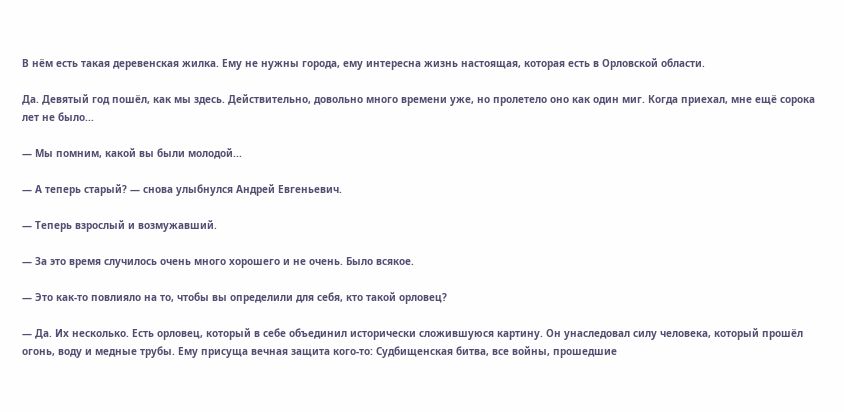В нём есть такая деревенская жилка. Ему не нужны города, ему интересна жизнь настоящая, которая есть в Орловской области.

Да. Девятый год пошёл, как мы здесь. Действительно, довольно много времени уже, но пролетело оно как один миг. Когда приехал, мне ещё сорока лет не было...

— Мы помним, какой вы были молодой...

— А теперь старый? — снова улыбнулся Андрей Евгеньевич.

— Теперь взрослый и возмужавший.

— За это время случилось очень много хорошего и не очень. Было всякое.

— Это как-то повлияло на то, чтобы вы определили для себя, кто такой орловец?

— Да. Их несколько. Есть орловец, который в себе объединил исторически сложившуюся картину. Он унаследовал силу человека, который прошёл огонь, воду и медные трубы. Ему присуща вечная защита кого-то: Судбищенская битва, все войны, прошедшие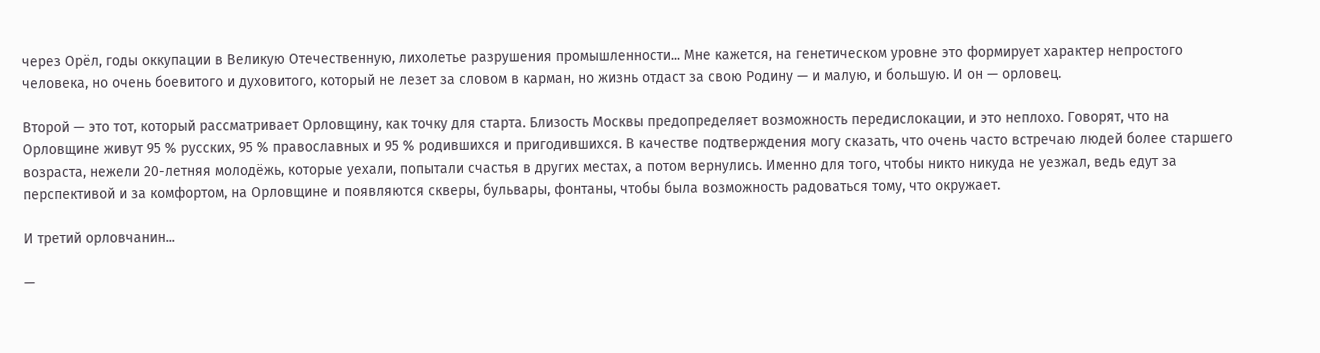через Орёл, годы оккупации в Великую Отечественную, лихолетье разрушения промышленности... Мне кажется, на генетическом уровне это формирует характер непростого человека, но очень боевитого и духовитого, который не лезет за словом в карман, но жизнь отдаст за свою Родину — и малую, и большую. И он — орловец.

Второй — это тот, который рассматривает Орловщину, как точку для старта. Близость Москвы предопределяет возможность передислокации, и это неплохо. Говорят, что на Орловщине живут 95 % русских, 95 % православных и 95 % родившихся и пригодившихся. В качестве подтверждения могу сказать, что очень часто встречаю людей более старшего возраста, нежели 20-летняя молодёжь, которые уехали, попытали счастья в других местах, а потом вернулись. Именно для того, чтобы никто никуда не уезжал, ведь едут за перспективой и за комфортом, на Орловщине и появляются скверы, бульвары, фонтаны, чтобы была возможность радоваться тому, что окружает.

И третий орловчанин...

—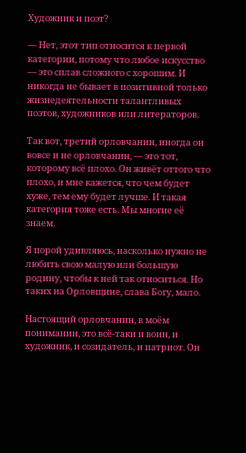Художник и поэт?

— Нет, этот тип относится к первой категории, потому что любое искусство — это сплав сложного с хорошим. И никогда не бывает в позитивной только жизнедеятельности талантливых поэтов, художников или литераторов.

Так вот, третий орловчанин, иногда он вовсе и не орловчанин, — это тот, которому всё плохо. Он живёт оттого что плохо, и мне кажется, что чем будет хуже, тем ему будет лучше. И такая категория тоже есть. Мы многие её знаем.

Я порой удивляюсь, насколько нужно не любить свою малую или большую родину, чтобы к ней так относиться. Но таких на Орловщине, слава Богу, мало.

Настоящий орловчанин, в моём понимании, это всё-таки и воин, и художник, и созидатель, и патриот. Он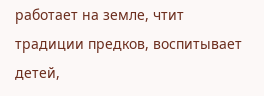работает на земле, чтит традиции предков, воспитывает детей,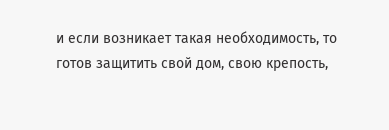и если возникает такая необходимость, то готов защитить свой дом, свою крепость,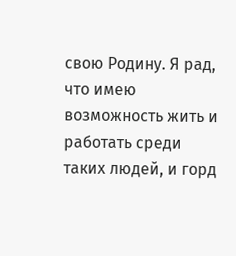свою Родину. Я рад, что имею возможность жить и работать среди таких людей, и горд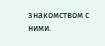знакомством с ними.